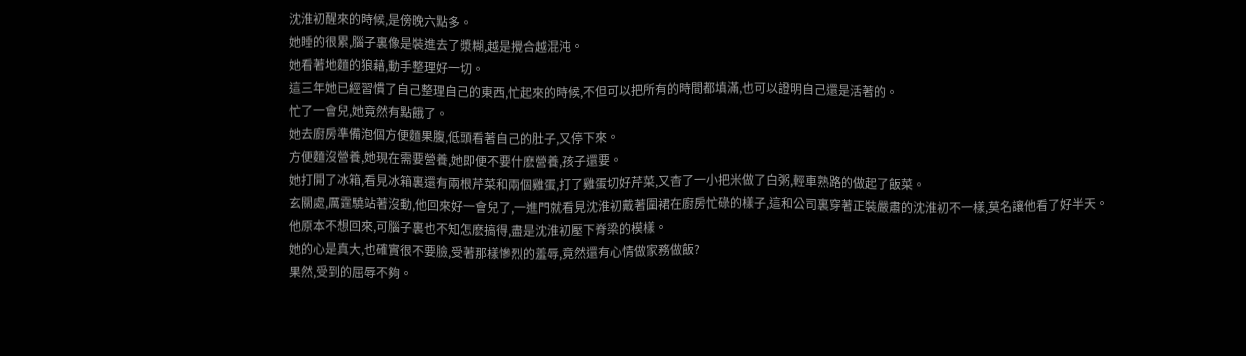沈淮初醒來的時候,是傍晚六點多。
她睡的很累,腦子裏像是裝進去了漿糊,越是攪合越混沌。
她看著地麵的狼藉,動手整理好一切。
這三年她已經習慣了自己整理自己的東西,忙起來的時候,不但可以把所有的時間都填滿,也可以證明自己還是活著的。
忙了一會兒,她竟然有點餓了。
她去廚房準備泡個方便麵果腹,低頭看著自己的肚子,又停下來。
方便麵沒營養,她現在需要營養,她即便不要什麽營養,孩子還要。
她打開了冰箱,看見冰箱裏還有兩根芹菜和兩個雞蛋,打了雞蛋切好芹菜,又杳了一小把米做了白粥,輕車熟路的做起了飯菜。
玄關處,厲霆驍站著沒動,他回來好一會兒了,一進門就看見沈淮初戴著圍裙在廚房忙碌的樣子,這和公司裏穿著正裝嚴肅的沈淮初不一樣,莫名讓他看了好半天。
他原本不想回來,可腦子裏也不知怎麽搞得,盡是沈淮初壓下脊梁的模樣。
她的心是真大,也確實很不要臉,受著那樣慘烈的羞辱,竟然還有心情做家務做飯?
果然,受到的屈辱不夠。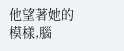他望著她的模樣,腦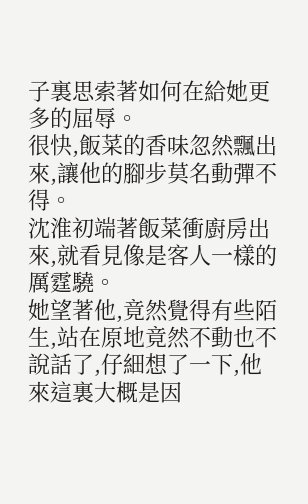子裏思索著如何在給她更多的屈辱。
很快,飯菜的香味忽然飄出來,讓他的腳步莫名動彈不得。
沈淮初端著飯菜衝廚房出來,就看見像是客人一樣的厲霆驍。
她望著他,竟然覺得有些陌生,站在原地竟然不動也不說話了,仔細想了一下,他來這裏大概是因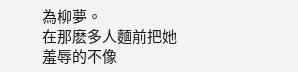為柳夢。
在那麽多人麵前把她羞辱的不像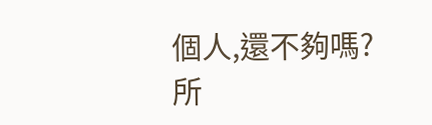個人,還不夠嗎?
所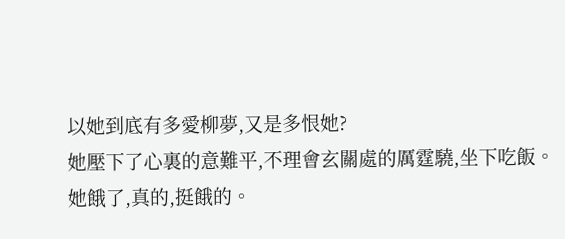以她到底有多愛柳夢,又是多恨她?
她壓下了心裏的意難平,不理會玄關處的厲霆驍,坐下吃飯。
她餓了,真的,挺餓的。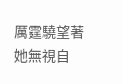厲霆驍望著她無視自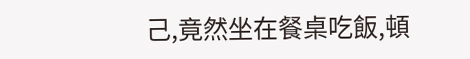己,竟然坐在餐桌吃飯,頓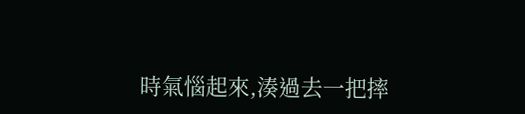時氣惱起來,湊過去一把摔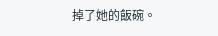掉了她的飯碗。